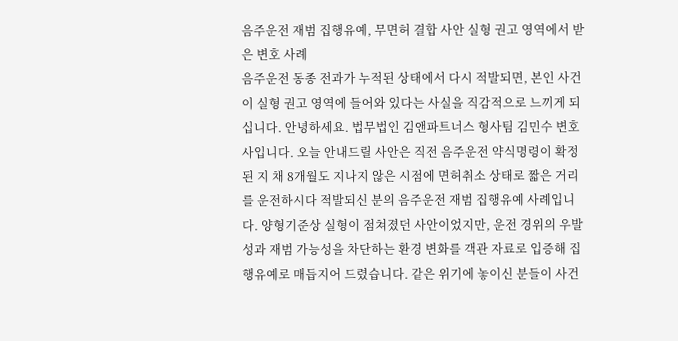음주운전 재범 집행유예, 무면허 결합 사안 실형 권고 영역에서 받은 변호 사례
음주운전 동종 전과가 누적된 상태에서 다시 적발되면, 본인 사건이 실형 권고 영역에 들어와 있다는 사실을 직감적으로 느끼게 되십니다. 안녕하세요. 법무법인 김앤파트너스 형사팀 김민수 변호사입니다. 오늘 안내드릴 사안은 직전 음주운전 약식명령이 확정된 지 채 8개월도 지나지 않은 시점에 면허취소 상태로 짧은 거리를 운전하시다 적발되신 분의 음주운전 재범 집행유예 사례입니다. 양형기준상 실형이 점쳐졌던 사안이었지만, 운전 경위의 우발성과 재범 가능성을 차단하는 환경 변화를 객관 자료로 입증해 집행유예로 매듭지어 드렸습니다. 같은 위기에 놓이신 분들이 사건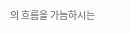의 흐름을 가늠하시는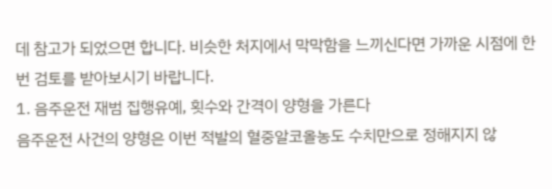데 참고가 되었으면 합니다. 비슷한 처지에서 막막함을 느끼신다면 가까운 시점에 한 번 검토를 받아보시기 바랍니다.
1. 음주운전 재범 집행유예, 횟수와 간격이 양형을 가른다
음주운전 사건의 양형은 이번 적발의 혈중알코올농도 수치만으로 정해지지 않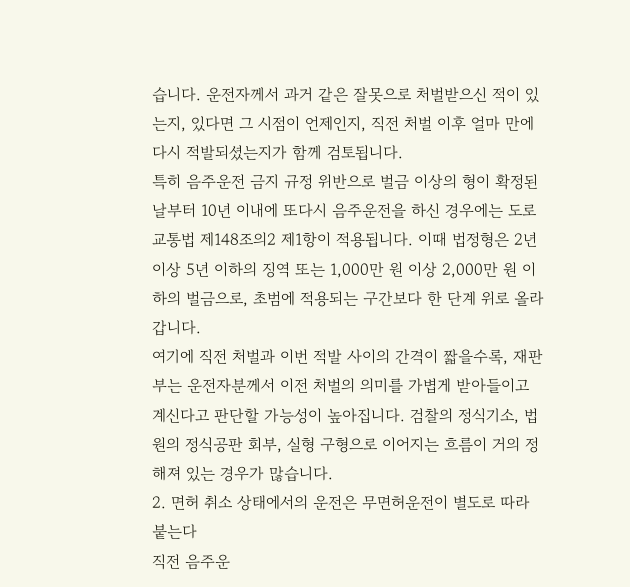습니다. 운전자께서 과거 같은 잘못으로 처벌받으신 적이 있는지, 있다면 그 시점이 언제인지, 직전 처벌 이후 얼마 만에 다시 적발되셨는지가 함께 검토됩니다.
특히 음주운전 금지 규정 위반으로 벌금 이상의 형이 확정된 날부터 10년 이내에 또다시 음주운전을 하신 경우에는 도로교통법 제148조의2 제1항이 적용됩니다. 이때 법정형은 2년 이상 5년 이하의 징역 또는 1,000만 원 이상 2,000만 원 이하의 벌금으로, 초범에 적용되는 구간보다 한 단계 위로 올라갑니다.
여기에 직전 처벌과 이번 적발 사이의 간격이 짧을수록, 재판부는 운전자분께서 이전 처벌의 의미를 가볍게 받아들이고 계신다고 판단할 가능성이 높아집니다. 검찰의 정식기소, 법원의 정식공판 회부, 실형 구형으로 이어지는 흐름이 거의 정해져 있는 경우가 많습니다.
2. 면허 취소 상태에서의 운전은 무면허운전이 별도로 따라붙는다
직전 음주운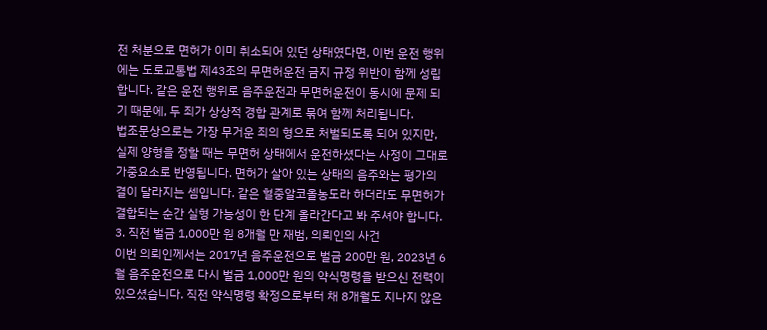전 처분으로 면허가 이미 취소되어 있던 상태였다면, 이번 운전 행위에는 도로교통법 제43조의 무면허운전 금지 규정 위반이 함께 성립합니다. 같은 운전 행위로 음주운전과 무면허운전이 동시에 문제 되기 때문에, 두 죄가 상상적 경합 관계로 묶여 함께 처리됩니다.
법조문상으로는 가장 무거운 죄의 형으로 처벌되도록 되어 있지만, 실제 양형을 정할 때는 무면허 상태에서 운전하셨다는 사정이 그대로 가중요소로 반영됩니다. 면허가 살아 있는 상태의 음주와는 평가의 결이 달라지는 셈입니다. 같은 혈중알코올농도라 하더라도 무면허가 결합되는 순간 실형 가능성이 한 단계 올라간다고 봐 주셔야 합니다.
3. 직전 벌금 1,000만 원 8개월 만 재범, 의뢰인의 사건
이번 의뢰인께서는 2017년 음주운전으로 벌금 200만 원, 2023년 6월 음주운전으로 다시 벌금 1,000만 원의 약식명령을 받으신 전력이 있으셨습니다. 직전 약식명령 확정으로부터 채 8개월도 지나지 않은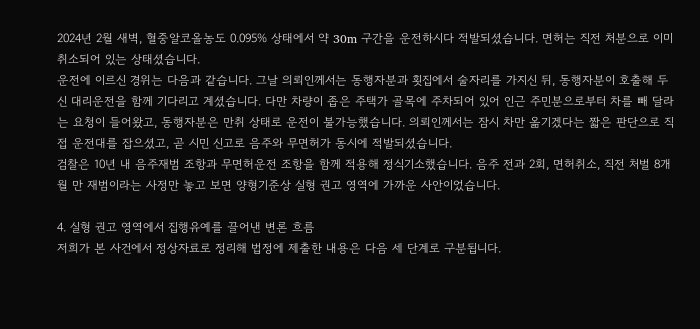2024년 2월 새벽, 혈중알코올농도 0.095% 상태에서 약 30m 구간을 운전하시다 적발되셨습니다. 면허는 직전 처분으로 이미 취소되어 있는 상태셨습니다.
운전에 이르신 경위는 다음과 같습니다. 그날 의뢰인께서는 동행자분과 횟집에서 술자리를 가지신 뒤, 동행자분이 호출해 두신 대리운전을 함께 기다리고 계셨습니다. 다만 차량이 좁은 주택가 골목에 주차되어 있어 인근 주민분으로부터 차를 빼 달라는 요청이 들어왔고, 동행자분은 만취 상태로 운전이 불가능했습니다. 의뢰인께서는 잠시 차만 옮기겠다는 짧은 판단으로 직접 운전대를 잡으셨고, 곧 시민 신고로 음주와 무면허가 동시에 적발되셨습니다.
검찰은 10년 내 음주재범 조항과 무면허운전 조항을 함께 적용해 정식기소했습니다. 음주 전과 2회, 면허취소, 직전 처벌 8개월 만 재범이라는 사정만 놓고 보면 양형기준상 실형 권고 영역에 가까운 사안이었습니다.

4. 실형 권고 영역에서 집행유예를 끌어낸 변론 흐름
저희가 본 사건에서 정상자료로 정리해 법정에 제출한 내용은 다음 세 단계로 구분됩니다.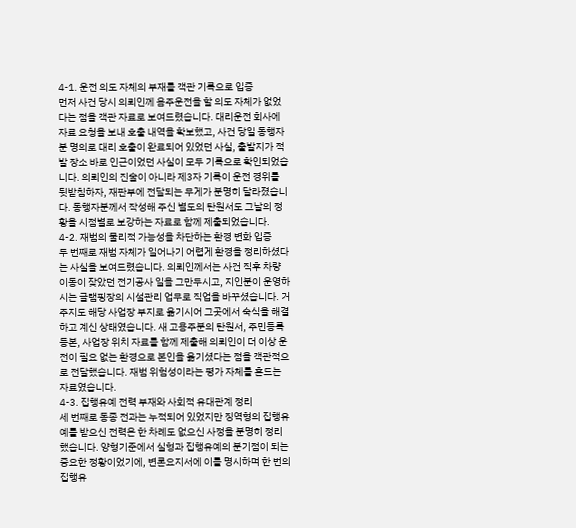4-1. 운전 의도 자체의 부재를 객관 기록으로 입증
먼저 사건 당시 의뢰인께 음주운전을 할 의도 자체가 없었다는 점을 객관 자료로 보여드렸습니다. 대리운전 회사에 자료 요청을 보내 호출 내역을 확보했고, 사건 당일 동행자분 명의로 대리 호출이 완료되어 있었던 사실, 출발지가 적발 장소 바로 인근이었던 사실이 모두 기록으로 확인되었습니다. 의뢰인의 진술이 아니라 제3자 기록이 운전 경위를 뒷받침하자, 재판부에 전달되는 무게가 분명히 달라졌습니다. 동행자분께서 작성해 주신 별도의 탄원서도 그날의 정황을 시점별로 보강하는 자료로 함께 제출되었습니다.
4-2. 재범의 물리적 가능성을 차단하는 환경 변화 입증
두 번째로 재범 자체가 일어나기 어렵게 환경을 정리하셨다는 사실을 보여드렸습니다. 의뢰인께서는 사건 직후 차량 이동이 잦았던 전기공사 일을 그만두시고, 지인분이 운영하시는 글램핑장의 시설관리 업무로 직업을 바꾸셨습니다. 거주지도 해당 사업장 부지로 옮기시어 그곳에서 숙식을 해결하고 계신 상태였습니다. 새 고용주분의 탄원서, 주민등록등본, 사업장 위치 자료를 함께 제출해 의뢰인이 더 이상 운전이 필요 없는 환경으로 본인을 옮기셨다는 점을 객관적으로 전달했습니다. 재범 위험성이라는 평가 자체를 흔드는 자료였습니다.
4-3. 집행유예 전력 부재와 사회적 유대관계 정리
세 번째로 동종 전과는 누적되어 있었지만 징역형의 집행유예를 받으신 전력은 한 차례도 없으신 사정을 분명히 정리했습니다. 양형기준에서 실형과 집행유예의 분기점이 되는 중요한 정황이었기에, 변론요지서에 이를 명시하며 한 번의 집행유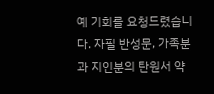예 기회를 요청드렸습니다. 자필 반성문, 가족분과 지인분의 탄원서 약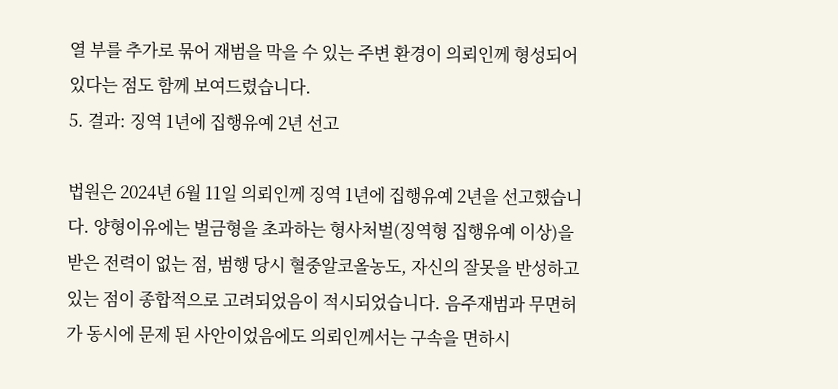열 부를 추가로 묶어 재범을 막을 수 있는 주변 환경이 의뢰인께 형성되어 있다는 점도 함께 보여드렸습니다.
5. 결과: 징역 1년에 집행유예 2년 선고

법원은 2024년 6월 11일 의뢰인께 징역 1년에 집행유예 2년을 선고했습니다. 양형이유에는 벌금형을 초과하는 형사처벌(징역형 집행유예 이상)을 받은 전력이 없는 점, 범행 당시 혈중알코올농도, 자신의 잘못을 반성하고 있는 점이 종합적으로 고려되었음이 적시되었습니다. 음주재범과 무면허가 동시에 문제 된 사안이었음에도 의뢰인께서는 구속을 면하시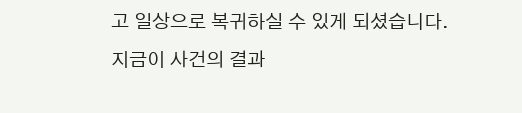고 일상으로 복귀하실 수 있게 되셨습니다.
지금이 사건의 결과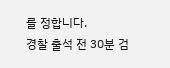를 정합니다.
경찰 출석 전 30분 검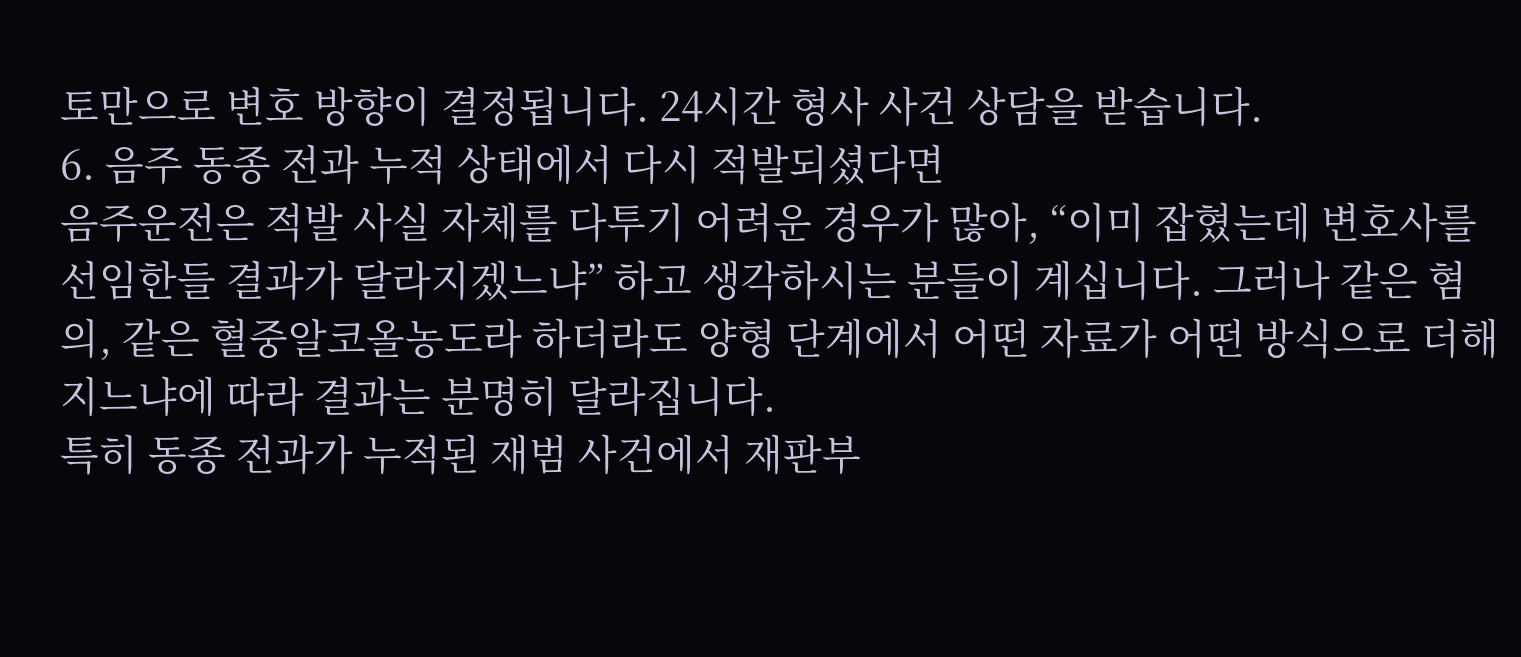토만으로 변호 방향이 결정됩니다. 24시간 형사 사건 상담을 받습니다.
6. 음주 동종 전과 누적 상태에서 다시 적발되셨다면
음주운전은 적발 사실 자체를 다투기 어려운 경우가 많아, “이미 잡혔는데 변호사를 선임한들 결과가 달라지겠느냐” 하고 생각하시는 분들이 계십니다. 그러나 같은 혐의, 같은 혈중알코올농도라 하더라도 양형 단계에서 어떤 자료가 어떤 방식으로 더해지느냐에 따라 결과는 분명히 달라집니다.
특히 동종 전과가 누적된 재범 사건에서 재판부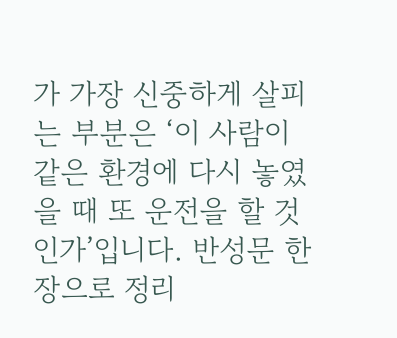가 가장 신중하게 살피는 부분은 ‘이 사람이 같은 환경에 다시 놓였을 때 또 운전을 할 것인가’입니다. 반성문 한 장으로 정리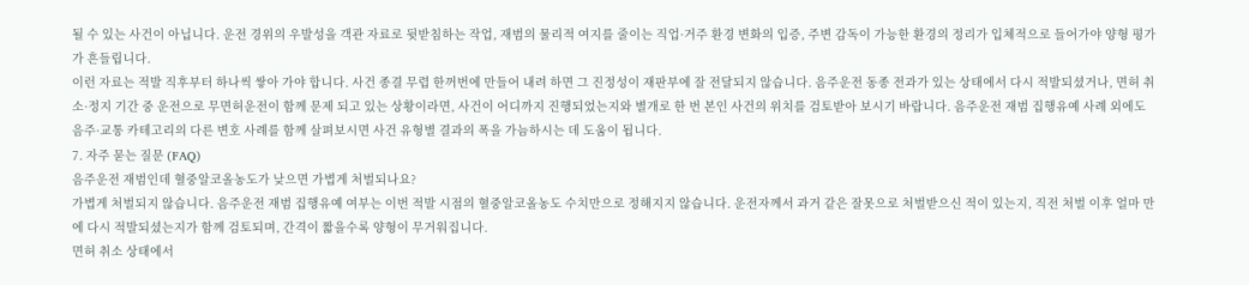될 수 있는 사건이 아닙니다. 운전 경위의 우발성을 객관 자료로 뒷받침하는 작업, 재범의 물리적 여지를 줄이는 직업·거주 환경 변화의 입증, 주변 감독이 가능한 환경의 정리가 입체적으로 들어가야 양형 평가가 흔들립니다.
이런 자료는 적발 직후부터 하나씩 쌓아 가야 합니다. 사건 종결 무렵 한꺼번에 만들어 내려 하면 그 진정성이 재판부에 잘 전달되지 않습니다. 음주운전 동종 전과가 있는 상태에서 다시 적발되셨거나, 면허 취소·정지 기간 중 운전으로 무면허운전이 함께 문제 되고 있는 상황이라면, 사건이 어디까지 진행되었는지와 별개로 한 번 본인 사건의 위치를 검토받아 보시기 바랍니다. 음주운전 재범 집행유예 사례 외에도 음주·교통 카테고리의 다른 변호 사례를 함께 살펴보시면 사건 유형별 결과의 폭을 가늠하시는 데 도움이 됩니다.
7. 자주 묻는 질문 (FAQ)
음주운전 재범인데 혈중알코올농도가 낮으면 가볍게 처벌되나요?
가볍게 처벌되지 않습니다. 음주운전 재범 집행유예 여부는 이번 적발 시점의 혈중알코올농도 수치만으로 정해지지 않습니다. 운전자께서 과거 같은 잘못으로 처벌받으신 적이 있는지, 직전 처벌 이후 얼마 만에 다시 적발되셨는지가 함께 검토되며, 간격이 짧을수록 양형이 무거워집니다.
면허 취소 상태에서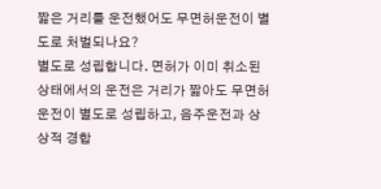짧은 거리를 운전했어도 무면허운전이 별도로 처벌되나요?
별도로 성립합니다. 면허가 이미 취소된 상태에서의 운전은 거리가 짧아도 무면허운전이 별도로 성립하고, 음주운전과 상상적 경합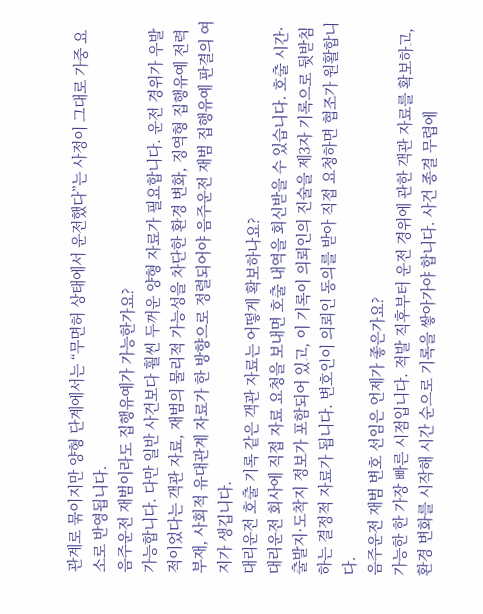관계로 묶이지만 양형 단계에서는 “무면허 상태에서 운전했다”는 사정이 그대로 가중 요소로 반영됩니다.
음주운전 재범이라도 집행유예가 가능한가요?
가능합니다. 다만 일반 사건보다 훨씬 두꺼운 양형 자료가 필요합니다. 운전 경위가 우발적이었다는 객관 자료, 재범의 물리적 가능성을 차단한 환경 변화, 징역형 집행유예 전력 부재, 사회적 유대관계 자료가 한 방향으로 정렬되어야 음주운전 재범 집행유예 판결의 여지가 생깁니다.
대리운전 호출 기록 같은 객관 자료는 어떻게 확보하나요?
대리운전 회사에 직접 자료 요청을 보내면 호출 내역을 회신받을 수 있습니다. 호출 시간·출발지·도착지 정보가 포함되어 있고, 이 기록이 의뢰인의 진술을 제3자 기록으로 뒷받침하는 결정적 자료가 됩니다. 변호인이 의뢰인 동의를 받아 직접 요청하면 협조가 원활합니다.
음주운전 재범 변호 선임은 언제가 좋은가요?
가능한 한 가장 빠른 시점입니다. 적발 직후부터 운전 경위에 관한 객관 자료를 확보하고, 환경 변화를 시작해 시간 순으로 기록을 쌓아가야 합니다. 사건 종결 무렵에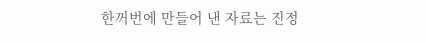한꺼번에 만들어 낸 자료는 진정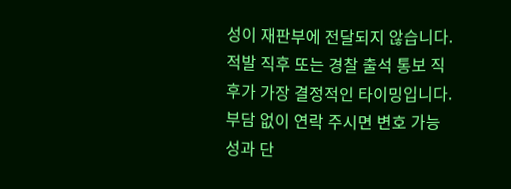성이 재판부에 전달되지 않습니다. 적발 직후 또는 경찰 출석 통보 직후가 가장 결정적인 타이밍입니다.
부담 없이 연락 주시면 변호 가능성과 단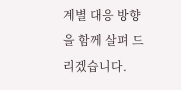계별 대응 방향을 함께 살펴 드리겠습니다.